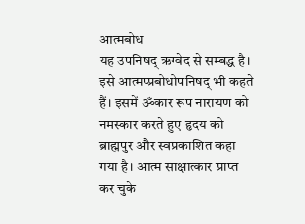आत्मबोध
यह उपनिषद् ऋग्वेद से सम्बद्ध है। इसे आत्मप्प्रबोधोपनिषद् भी कहते हैं। इसमें ॐकार रूप नारायण को नमस्कार करते हुए हृदय को ब्राह्मपुर और स्वप्रकाशित कहा गया है। आत्म साक्षात्कार प्राप्त कर चुके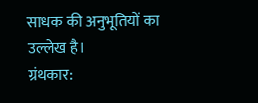साधक की अनुभूतियों का उल्लेख है।
ग्रंथकार: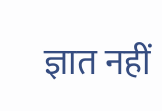ज्ञात नहीं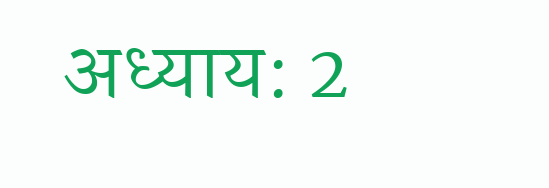अध्याय: 2